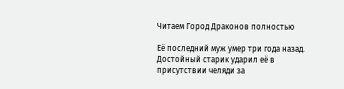Читаем Город Драконов полностью

Её последний муж умер три года назад. Достойный старик ударил её в присутствии челяди за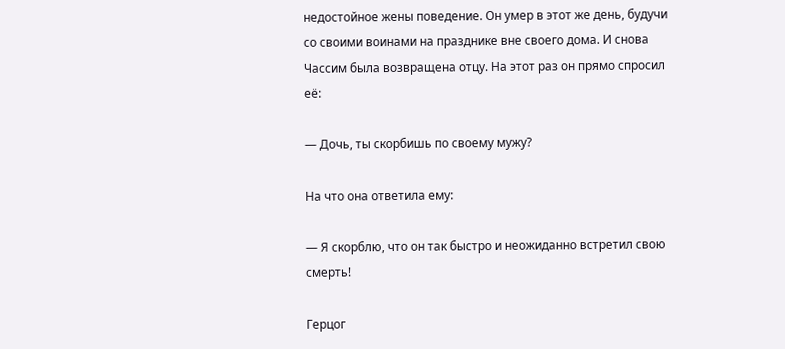недостойное жены поведение. Он умер в этот же день, будучи со своими воинами на празднике вне своего дома. И снова Чассим была возвращена отцу. На этот раз он прямо спросил её:

— Дочь, ты скорбишь по своему мужу?

На что она ответила ему:

— Я скорблю, что он так быстро и неожиданно встретил свою смерть!

Герцог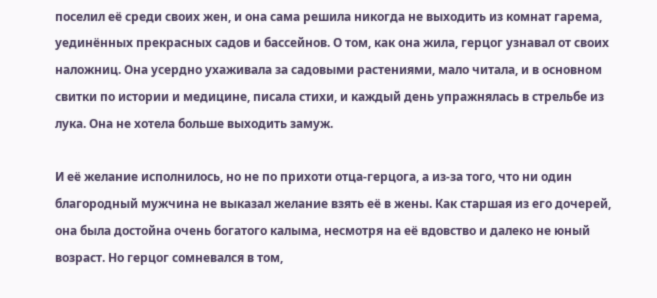поселил её среди своих жен, и она сама решила никогда не выходить из комнат гарема, уединённых прекрасных садов и бассейнов. О том, как она жила, герцог узнавал от своих наложниц. Она усердно ухаживала за садовыми растениями, мало читала, и в основном свитки по истории и медицине, писала стихи, и каждый день упражнялась в стрельбе из лука. Она не хотела больше выходить замуж.

И её желание исполнилось, но не по прихоти отца-герцога, а из-за того, что ни один благородный мужчина не выказал желание взять её в жены. Как старшая из его дочерей, она была достойна очень богатого калыма, несмотря на её вдовство и далеко не юный возраст. Но герцог сомневался в том,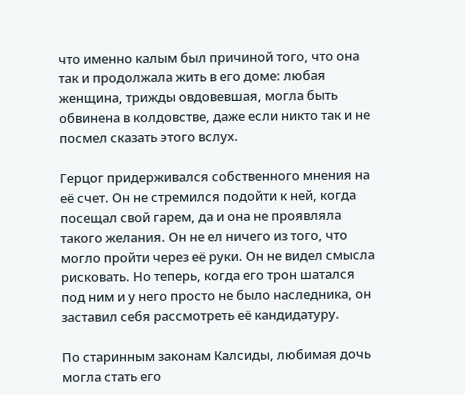что именно калым был причиной того, что она так и продолжала жить в его доме: любая женщина, трижды овдовевшая, могла быть обвинена в колдовстве, даже если никто так и не посмел сказать этого вслух.

Герцог придерживался собственного мнения на её счет. Он не стремился подойти к ней, когда посещал свой гарем, да и она не проявляла такого желания. Он не ел ничего из того, что могло пройти через её руки. Он не видел смысла рисковать. Но теперь, когда его трон шатался под ним и у него просто не было наследника, он заставил себя рассмотреть её кандидатуру.

По старинным законам Калсиды, любимая дочь могла стать его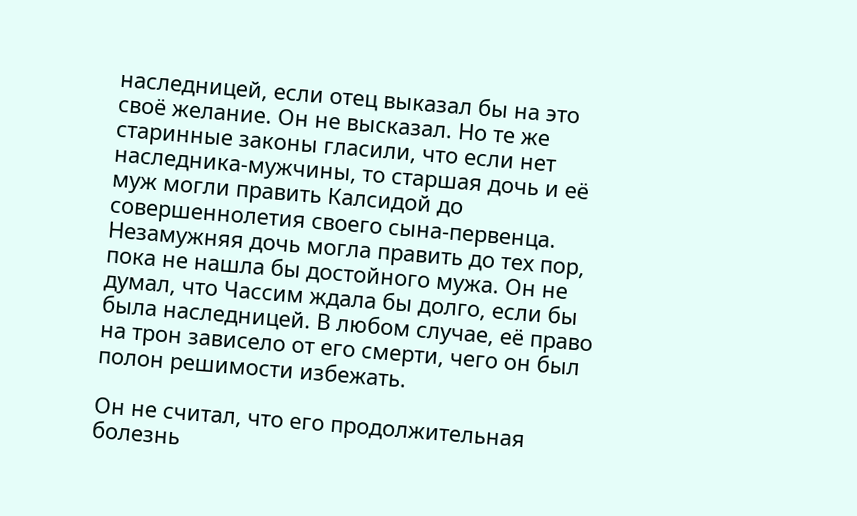наследницей, если отец выказал бы на это своё желание. Он не высказал. Но те же старинные законы гласили, что если нет наследника-мужчины, то старшая дочь и её муж могли править Калсидой до совершеннолетия своего сына-первенца. Незамужняя дочь могла править до тех пор, пока не нашла бы достойного мужа. Он не думал, что Чассим ждала бы долго, если бы была наследницей. В любом случае, её право на трон зависело от его смерти, чего он был полон решимости избежать.

Он не считал, что его продолжительная болезнь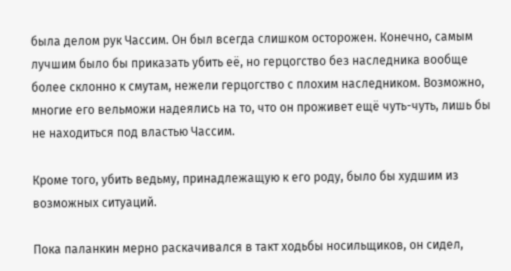была делом рук Чассим. Он был всегда слишком осторожен. Конечно, самым лучшим было бы приказать убить её, но герцогство без наследника вообще более склонно к смутам, нежели герцогство с плохим наследником. Возможно, многие его вельможи надеялись на то, что он проживет ещё чуть-чуть, лишь бы не находиться под властью Чассим.

Кроме того, убить ведьму, принадлежащую к его роду, было бы худшим из возможных ситуаций.

Пока паланкин мерно раскачивался в такт ходьбы носильщиков, он сидел,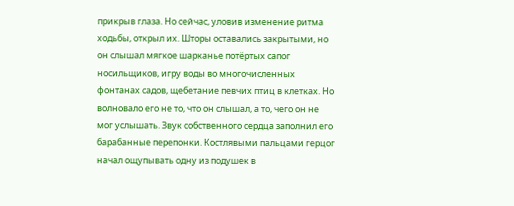прикрыв глаза. Но сейчас, уловив изменение ритма ходьбы, открыл их. Шторы оставались закрытыми, но он слышал мягкое шарканье потёртых сапог носильщиков, игру воды во многочисленных фонтанах садов, щебетание певчих птиц в клетках. Но волновало его не то, что он слышал, а то, чего он не мог услышать. Звук собственного сердца заполнил его барабанные перепонки. Костлявыми пальцами герцог начал ощупывать одну из подушек в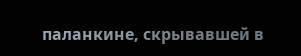паланкине, скрывавшей в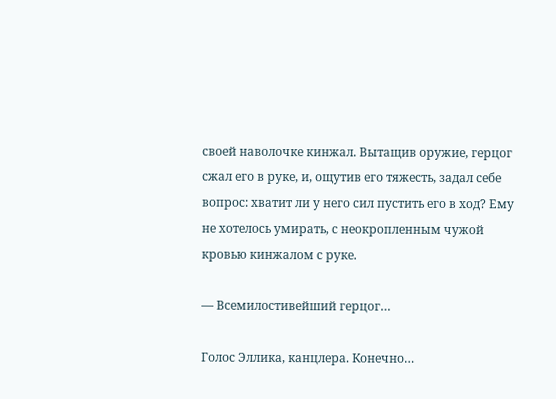своей наволочке кинжал. Вытащив оружие, герцог сжал его в руке, и, ощутив его тяжесть, задал себе вопрос: хватит ли у него сил пустить его в ход? Ему не хотелось умирать, с неокропленным чужой кровью кинжалом с руке.

— Всемилостивейший герцог…

Голос Эллика, канцлера. Конечно…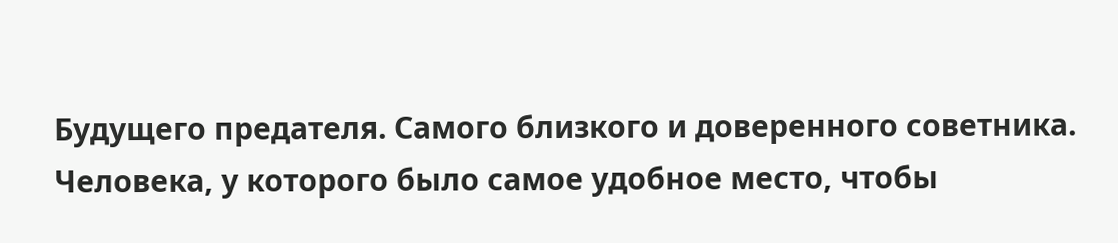Будущего предателя. Самого близкого и доверенного советника. Человека, у которого было самое удобное место, чтобы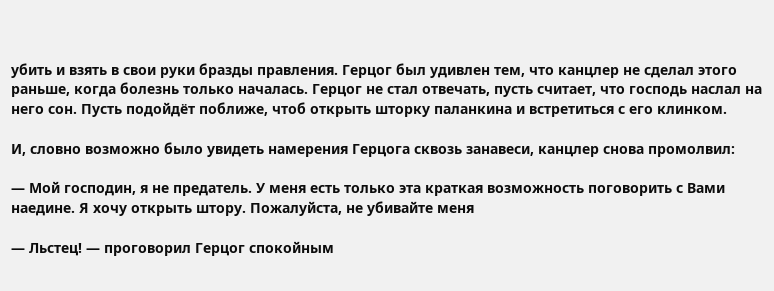убить и взять в свои руки бразды правления. Герцог был удивлен тем, что канцлер не сделал этого раньше, когда болезнь только началась. Герцог не стал отвечать, пусть считает, что господь наслал на него сон. Пусть подойдёт поближе, чтоб открыть шторку паланкина и встретиться с его клинком.

И, словно возможно было увидеть намерения Герцога сквозь занавеси, канцлер снова промолвил:

— Мой господин, я не предатель. У меня есть только эта краткая возможность поговорить с Вами наедине. Я хочу открыть штору. Пожалуйста, не убивайте меня

— Льстец! — проговорил Герцог спокойным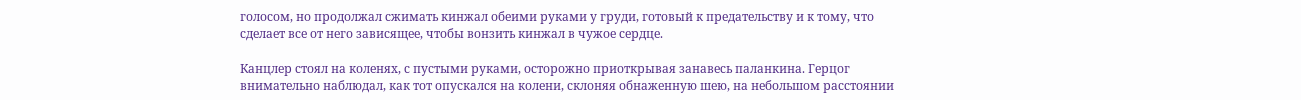голосом, но продолжал сжимать кинжал обеими руками у груди, готовый к предательству и к тому, что сделает все от него зависящее, чтобы вонзить кинжал в чужое сердце.

Канцлер стоял на коленях, с пустыми руками, осторожно приоткрывая занавесь паланкина. Герцог внимательно наблюдал, как тот опускался на колени, склоняя обнаженную шею, на небольшом расстоянии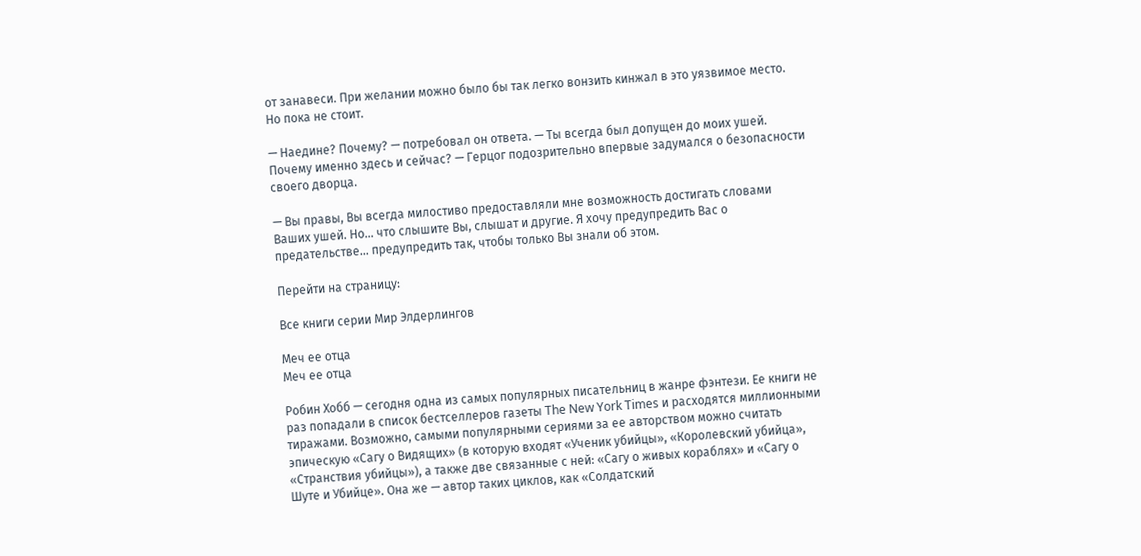от занавеси. При желании можно было бы так легко вонзить кинжал в это уязвимое место. Но пока не стоит.

— Наедине? Почему? — потребовал он ответа. — Ты всегда был допущен до моих ушей. Почему именно здесь и сейчас? — Герцог подозрительно впервые задумался о безопасности своего дворца.

— Вы правы, Вы всегда милостиво предоставляли мне возможность достигать словами Ваших ушей. Но… что слышите Вы, слышат и другие. Я хочу предупредить Вас о предательстве… предупредить так, чтобы только Вы знали об этом.

Перейти на страницу:

Все книги серии Мир Элдерлингов

Меч ее отца
Меч ее отца

Робин Хобб — сегодня одна из самых популярных писательниц в жанре фэнтези. Ее книги не раз попадали в список бестселлеров газеты The New York Times и расходятся миллионными тиражами. Возможно, самыми популярными сериями за ее авторством можно считать эпическую «Сагу о Видящих» (в которую входят «Ученик убийцы», «Королевский убийца», «Странствия убийцы»), а также две связанные с ней: «Сагу о живых кораблях» и «Сагу о Шуте и Убийце». Она же — автор таких циклов, как «Солдатский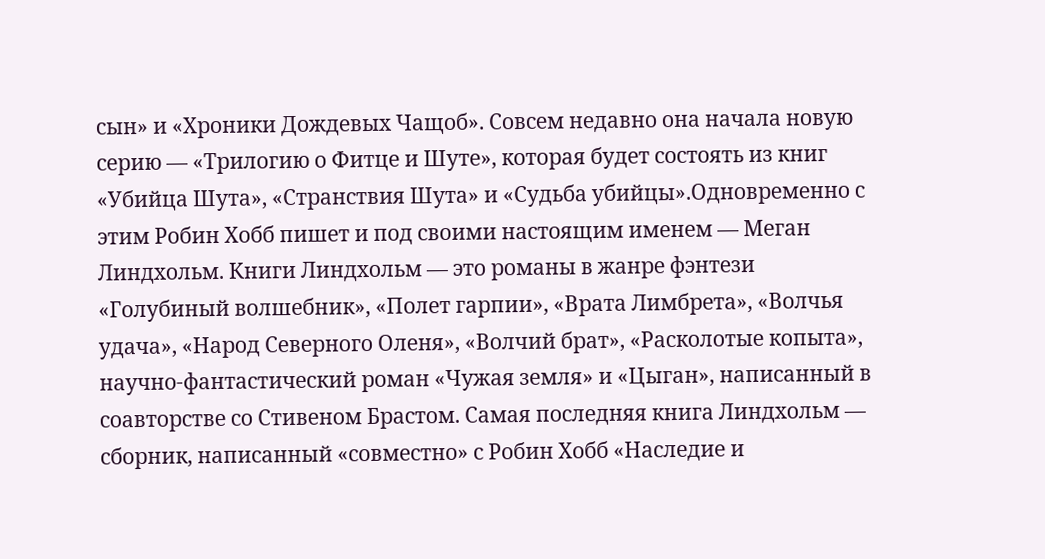сын» и «Хроники Дождевых Чащоб». Совсем недавно она начала новую серию — «Трилогию о Фитце и Шуте», которая будет состоять из книг «Убийца Шута», «Странствия Шута» и «Судьба убийцы».Одновременно с этим Робин Хобб пишет и под своими настоящим именем — Меган Линдхольм. Книги Линдхольм — это романы в жанре фэнтези «Голубиный волшебник», «Полет гарпии», «Врата Лимбрета», «Волчья удача», «Народ Северного Оленя», «Волчий брат», «Расколотые копыта», научно-фантастический роман «Чужая земля» и «Цыган», написанный в соавторстве со Стивеном Брастом. Самая последняя книга Линдхольм — сборник, написанный «совместно» с Робин Хобб «Наследие и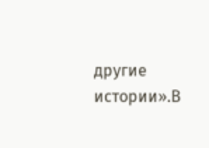другие истории».В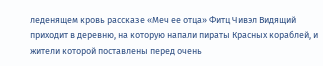леденящем кровь рассказе «Меч ее отца» Фитц Чивэл Видящий приходит в деревню, на которую напали пираты Красных кораблей, и жители которой поставлены перед очень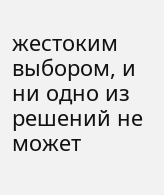жестоким выбором, и ни одно из решений не может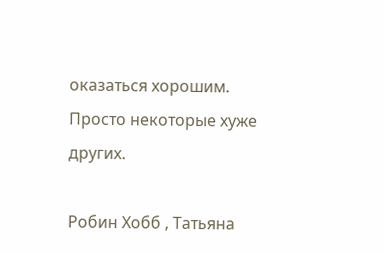оказаться хорошим. Просто некоторые хуже других.

Робин Хобб , Татьяна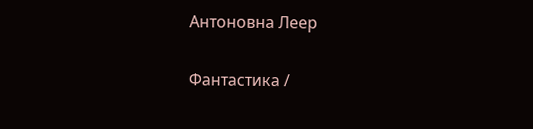Антоновна Леер

Фантастика /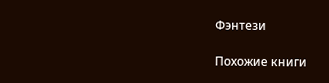Фэнтези

Похожие книги